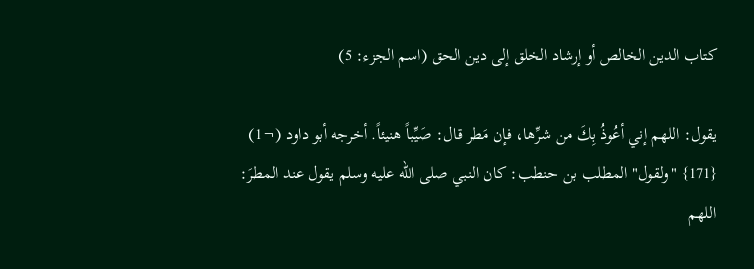كتاب الدين الخالص أو إرشاد الخلق إلى دين الحق (اسم الجزء: 5)

يقول: اللهم إني أعُوذُ بِكَ من شرِّها، فإن مَطر قال: صَيِّباً هنيئاً. أخرجه أبو داود (¬1) {171} "ولقول" المطلب بن حنطب: كان النبي صلى الله عليه وسلم يقول عند المطرَ: اللهم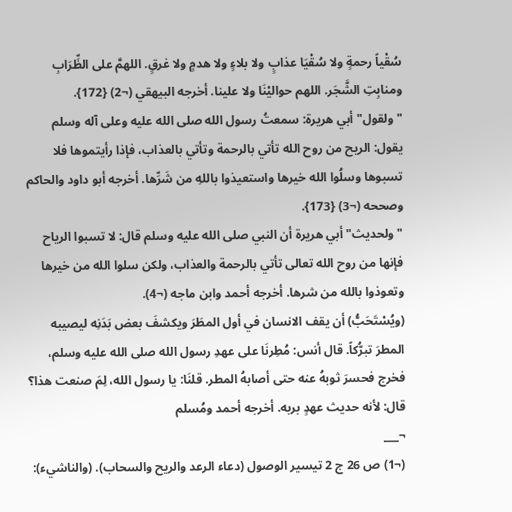سُقْياً رحمةٍ ولا سُقْيَا عذابٍ ولا بلاءٍ ولا هدمٍ ولا غرقٍ. اللهمَّ على الظِّرَابِ ومنابِتِ الشَّجَر. اللهم حواليْنَا ولا علينا. أخرجه البيهقي (¬2) {172}.
"ولقول" أبي هريرة: سمعتُ رسول الله صلى الله عليه وعلى آله وسلم يقول: الريح من روح الله تأتي بالرحمة وتأتي بالعذاب، فإذا رأيتموها فلا تسبوها وسلُوا الله خيرها واستعيذوا باللهِ من شَرِّها. أخرجه أبو داود والحاكم وصححه (¬3) {173}.
"ولحديث" أبي هريرة أن النبي صلى الله عليه وسلم قال: لا تسبوا الرياح فإنها من روح الله تعالى تأتي بالرحمة والعذاب، ولكن سلوا الله من خيرها وتعوذوا بالله من شرها. أخرجه أحمد وابن ماجه (¬4).
(ويُسْتَحَبُّ) أن يقف الانسان في أول المطَرَ ويكشفَ بعض بَدَنِه ليصيبه المطرَ تبرُّكاً. قال أنس: مُطِرنَا على عهدِ رسول الله صلى الله عليه وسلم، فخرج فحسرَ ثوبهُ عنه حتى أصابهُ المطر. قلنَا: يا رسول الله، لِمَ صنعت هذا؟ قال: لأنه حديث عهدٍ بربه. أخرجه أحمد ومُسلم
¬___
(¬1) ص 26 ج 2 تيسير الوصول (دعاء الرعد والريح والسحاب). (والناشيء):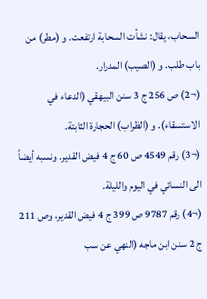السحاب، يقال: نشأت السحابة ارتفعت. و (مطر) من باب طلب. و (الصيب) المدرار.
(¬2) ص 256 ج 3 سنن البيهقي (الدعاء في الاستسقاء). و (الظراب) الحجارة الثابتة.
(¬3) رقم 4549 ص 60 ج 4 فيض القدير. ونسبه أيضاً الى النسائي في اليوم والليلة.
(¬4) رقم 9787 ص 399 ج 4 فيض القدير، وص 211 ج 2 سنن ابن ماجه (النهي عن سب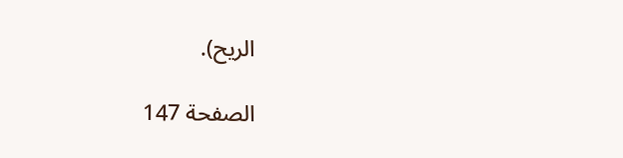الريح).

الصفحة 147